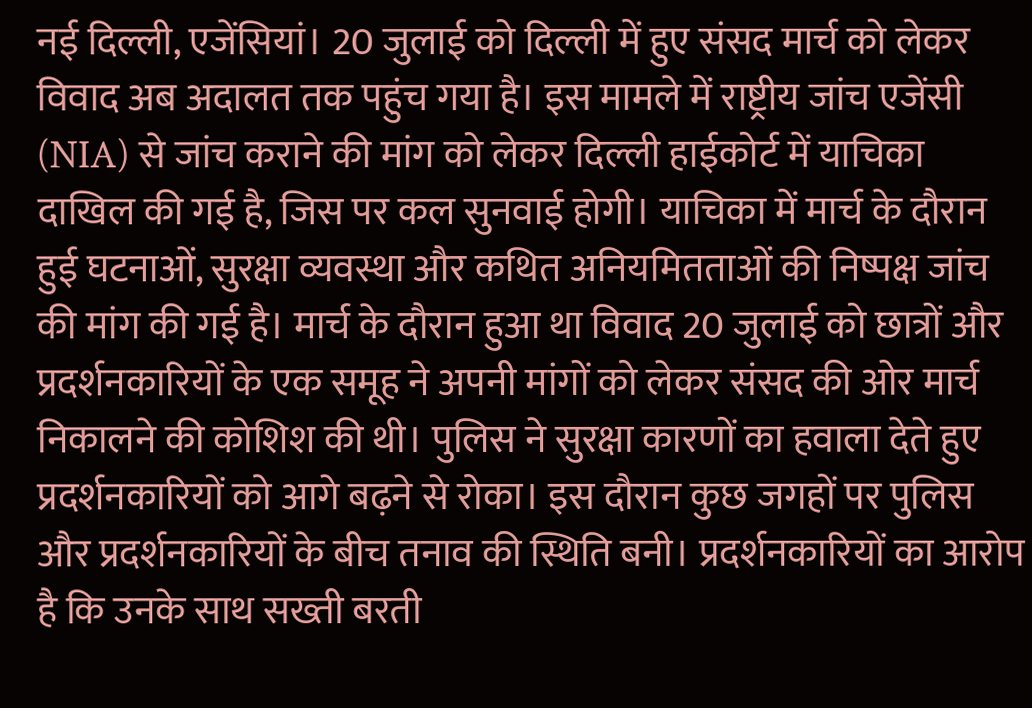नई दिल्ली, एजेंसियां। 20 जुलाई को दिल्ली में हुए संसद मार्च को लेकर विवाद अब अदालत तक पहुंच गया है। इस मामले में राष्ट्रीय जांच एजेंसी (NIA) से जांच कराने की मांग को लेकर दिल्ली हाईकोर्ट में याचिका दाखिल की गई है, जिस पर कल सुनवाई होगी। याचिका में मार्च के दौरान हुई घटनाओं, सुरक्षा व्यवस्था और कथित अनियमितताओं की निष्पक्ष जांच की मांग की गई है। मार्च के दौरान हुआ था विवाद 20 जुलाई को छात्रों और प्रदर्शनकारियों के एक समूह ने अपनी मांगों को लेकर संसद की ओर मार्च निकालने की कोशिश की थी। पुलिस ने सुरक्षा कारणों का हवाला देते हुए प्रदर्शनकारियों को आगे बढ़ने से रोका। इस दौरान कुछ जगहों पर पुलिस और प्रदर्शनकारियों के बीच तनाव की स्थिति बनी। प्रदर्शनकारियों का आरोप है कि उनके साथ सख्ती बरती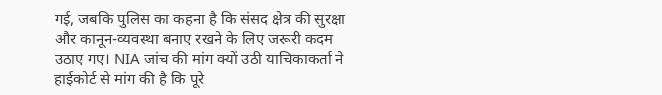गई, जबकि पुलिस का कहना है कि संसद क्षेत्र की सुरक्षा और कानून-व्यवस्था बनाए रखने के लिए जरूरी कदम उठाए गए। NIA जांच की मांग क्यों उठी याचिकाकर्ता ने हाईकोर्ट से मांग की है कि पूरे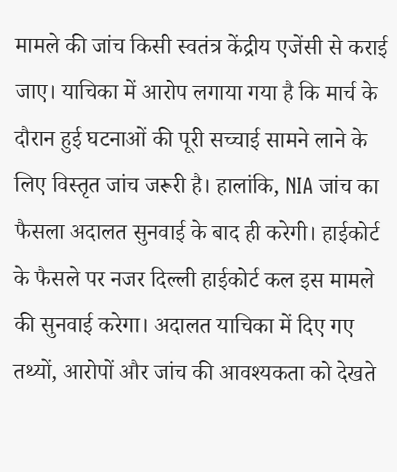मामले की जांच किसी स्वतंत्र केंद्रीय एजेंसी से कराई जाए। याचिका में आरोप लगाया गया है कि मार्च के दौरान हुई घटनाओं की पूरी सच्चाई सामने लाने के लिए विस्तृत जांच जरूरी है। हालांकि, NIA जांच का फैसला अदालत सुनवाई के बाद ही करेगी। हाईकोर्ट के फैसले पर नजर दिल्ली हाईकोर्ट कल इस मामले की सुनवाई करेगा। अदालत याचिका में दिए गए तथ्यों, आरोपों और जांच की आवश्यकता को देखते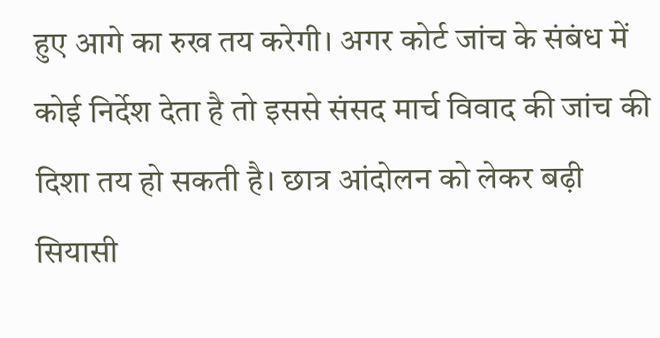हुए आगे का रुख तय करेगी। अगर कोर्ट जांच के संबंध में कोई निर्देश देता है तो इससे संसद मार्च विवाद की जांच की दिशा तय हो सकती है। छात्र आंदोलन को लेकर बढ़ी सियासी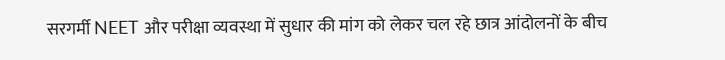सरगर्मी NEET और परीक्षा व्यवस्था में सुधार की मांग को लेकर चल रहे छात्र आंदोलनों के बीच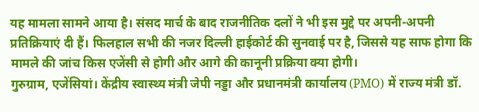यह मामला सामने आया है। संसद मार्च के बाद राजनीतिक दलों ने भी इस मुद्दे पर अपनी-अपनी प्रतिक्रियाएं दी हैं। फिलहाल सभी की नजर दिल्ली हाईकोर्ट की सुनवाई पर है, जिससे यह साफ होगा कि मामले की जांच किस एजेंसी से होगी और आगे की कानूनी प्रक्रिया क्या होगी।
गुरुग्राम, एजेंसियां। केंद्रीय स्वास्थ्य मंत्री जेपी नड्डा और प्रधानमंत्री कार्यालय (PMO) में राज्य मंत्री डॉ.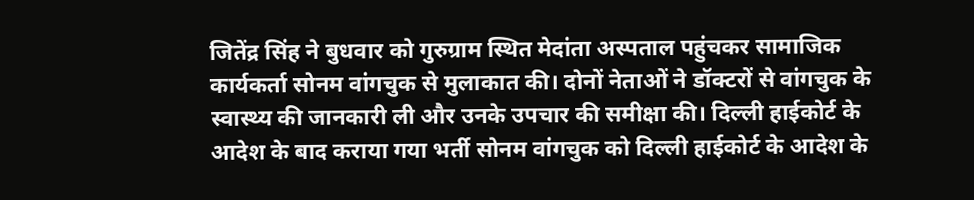जितेंद्र सिंह ने बुधवार को गुरुग्राम स्थित मेदांता अस्पताल पहुंचकर सामाजिक कार्यकर्ता सोनम वांगचुक से मुलाकात की। दोनों नेताओं ने डॉक्टरों से वांगचुक के स्वास्थ्य की जानकारी ली और उनके उपचार की समीक्षा की। दिल्ली हाईकोर्ट के आदेश के बाद कराया गया भर्ती सोनम वांगचुक को दिल्ली हाईकोर्ट के आदेश के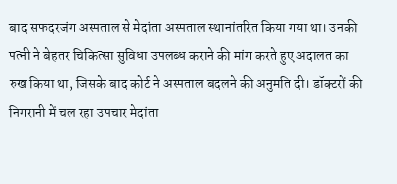बाद सफदरजंग अस्पताल से मेदांता अस्पताल स्थानांतरित किया गया था। उनकी पत्नी ने बेहतर चिकित्सा सुविधा उपलब्ध कराने की मांग करते हुए अदालत का रुख किया था, जिसके बाद कोर्ट ने अस्पताल बदलने की अनुमति दी। डॉक्टरों की निगरानी में चल रहा उपचार मेदांता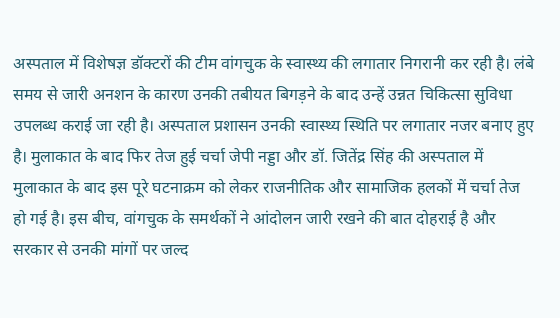अस्पताल में विशेषज्ञ डॉक्टरों की टीम वांगचुक के स्वास्थ्य की लगातार निगरानी कर रही है। लंबे समय से जारी अनशन के कारण उनकी तबीयत बिगड़ने के बाद उन्हें उन्नत चिकित्सा सुविधा उपलब्ध कराई जा रही है। अस्पताल प्रशासन उनकी स्वास्थ्य स्थिति पर लगातार नजर बनाए हुए है। मुलाकात के बाद फिर तेज हुई चर्चा जेपी नड्डा और डॉ. जितेंद्र सिंह की अस्पताल में मुलाकात के बाद इस पूरे घटनाक्रम को लेकर राजनीतिक और सामाजिक हलकों में चर्चा तेज हो गई है। इस बीच, वांगचुक के समर्थकों ने आंदोलन जारी रखने की बात दोहराई है और सरकार से उनकी मांगों पर जल्द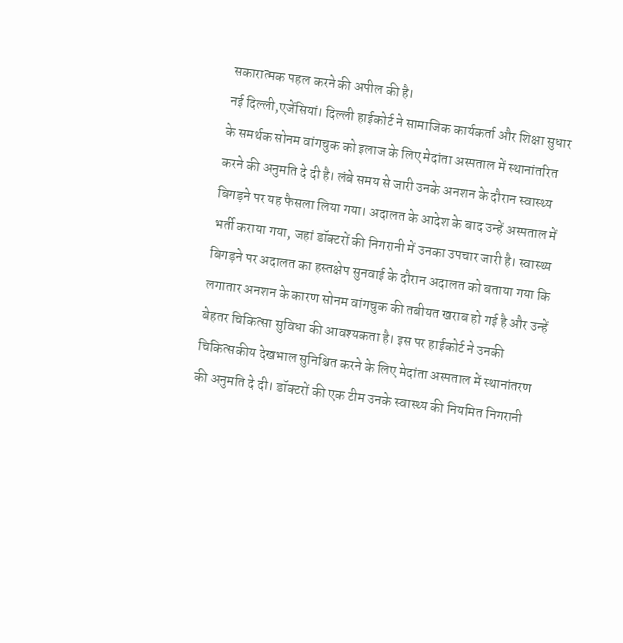सकारात्मक पहल करने की अपील की है।
नई दिल्ली,एजेंसियां। दिल्ली हाईकोर्ट ने सामाजिक कार्यकर्ता और शिक्षा सुधार के समर्थक सोनम वांगचुक को इलाज के लिए मेदांता अस्पताल में स्थानांतरित करने की अनुमति दे दी है। लंबे समय से जारी उनके अनशन के दौरान स्वास्थ्य बिगड़ने पर यह फैसला लिया गया। अदालत के आदेश के बाद उन्हें अस्पताल में भर्ती कराया गया, जहां डॉक्टरों की निगरानी में उनका उपचार जारी है। स्वास्थ्य बिगड़ने पर अदालत का हस्तक्षेप सुनवाई के दौरान अदालत को बताया गया कि लगातार अनशन के कारण सोनम वांगचुक की तबीयत खराब हो गई है और उन्हें बेहतर चिकित्सा सुविधा की आवश्यकता है। इस पर हाईकोर्ट ने उनकी चिकित्सकीय देखभाल सुनिश्चित करने के लिए मेदांता अस्पताल में स्थानांतरण की अनुमति दे दी। डॉक्टरों की एक टीम उनके स्वास्थ्य की नियमित निगरानी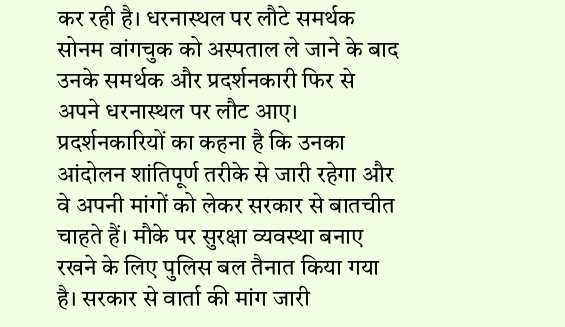कर रही है। धरनास्थल पर लौटे समर्थक सोनम वांगचुक को अस्पताल ले जाने के बाद उनके समर्थक और प्रदर्शनकारी फिर से अपने धरनास्थल पर लौट आए। प्रदर्शनकारियों का कहना है कि उनका आंदोलन शांतिपूर्ण तरीके से जारी रहेगा और वे अपनी मांगों को लेकर सरकार से बातचीत चाहते हैं। मौके पर सुरक्षा व्यवस्था बनाए रखने के लिए पुलिस बल तैनात किया गया है। सरकार से वार्ता की मांग जारी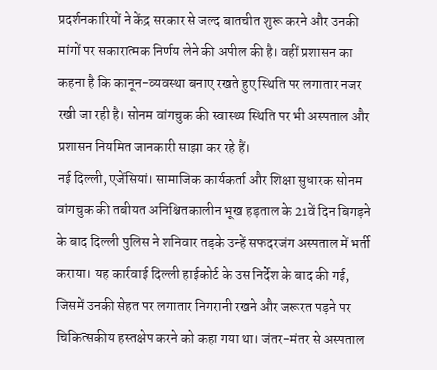प्रदर्शनकारियों ने केंद्र सरकार से जल्द बातचीत शुरू करने और उनकी मांगों पर सकारात्मक निर्णय लेने की अपील की है। वहीं प्रशासन का कहना है कि कानून-व्यवस्था बनाए रखते हुए स्थिति पर लगातार नजर रखी जा रही है। सोनम वांगचुक की स्वास्थ्य स्थिति पर भी अस्पताल और प्रशासन नियमित जानकारी साझा कर रहे हैं।
नई दिल्ली, एजेंसियां। सामाजिक कार्यकर्ता और शिक्षा सुधारक सोनम वांगचुक की तबीयत अनिश्चितकालीन भूख हड़ताल के 21वें दिन बिगड़ने के बाद दिल्ली पुलिस ने शनिवार तड़के उन्हें सफदरजंग अस्पताल में भर्ती कराया। यह कार्रवाई दिल्ली हाईकोर्ट के उस निर्देश के बाद की गई, जिसमें उनकी सेहत पर लगातार निगरानी रखने और जरूरत पड़ने पर चिकित्सकीय हस्तक्षेप करने को कहा गया था। जंतर-मंतर से अस्पताल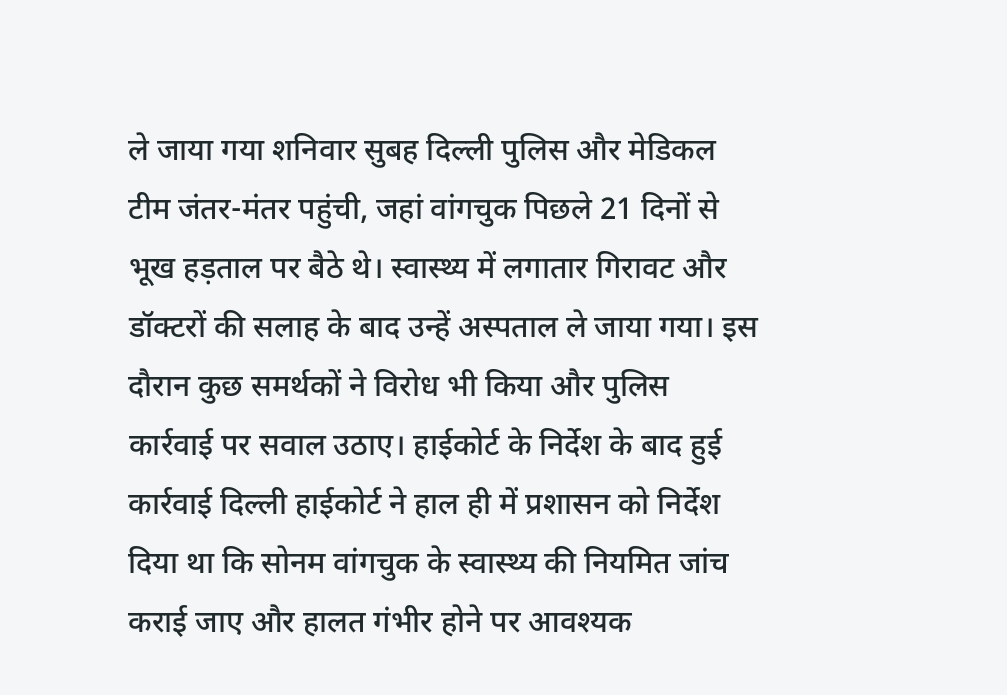ले जाया गया शनिवार सुबह दिल्ली पुलिस और मेडिकल टीम जंतर-मंतर पहुंची, जहां वांगचुक पिछले 21 दिनों से भूख हड़ताल पर बैठे थे। स्वास्थ्य में लगातार गिरावट और डॉक्टरों की सलाह के बाद उन्हें अस्पताल ले जाया गया। इस दौरान कुछ समर्थकों ने विरोध भी किया और पुलिस कार्रवाई पर सवाल उठाए। हाईकोर्ट के निर्देश के बाद हुई कार्रवाई दिल्ली हाईकोर्ट ने हाल ही में प्रशासन को निर्देश दिया था कि सोनम वांगचुक के स्वास्थ्य की नियमित जांच कराई जाए और हालत गंभीर होने पर आवश्यक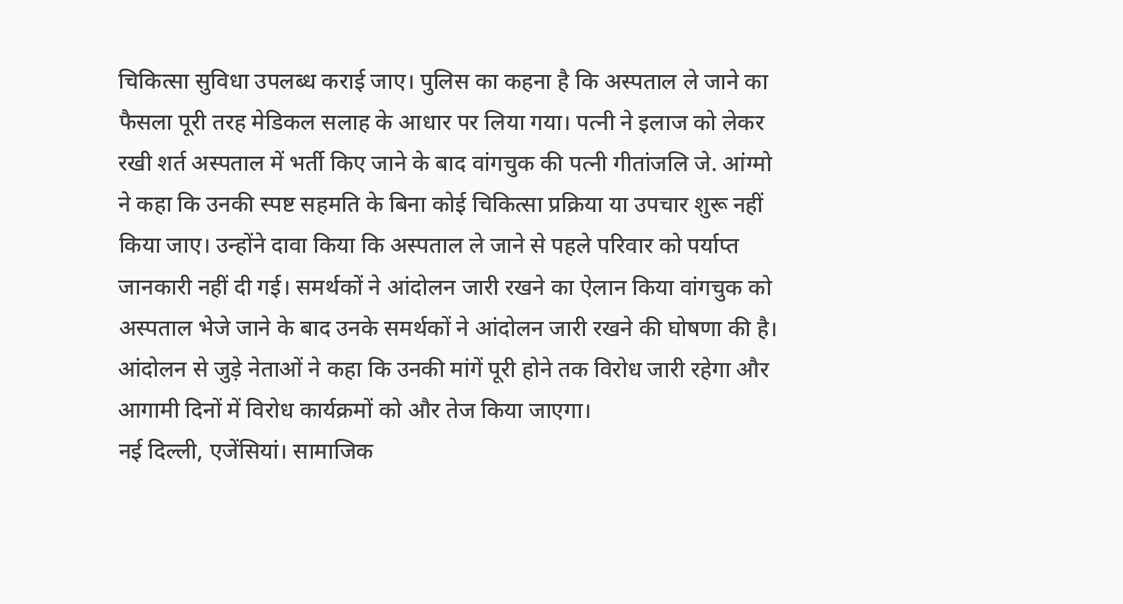चिकित्सा सुविधा उपलब्ध कराई जाए। पुलिस का कहना है कि अस्पताल ले जाने का फैसला पूरी तरह मेडिकल सलाह के आधार पर लिया गया। पत्नी ने इलाज को लेकर रखी शर्त अस्पताल में भर्ती किए जाने के बाद वांगचुक की पत्नी गीतांजलि जे. आंग्मो ने कहा कि उनकी स्पष्ट सहमति के बिना कोई चिकित्सा प्रक्रिया या उपचार शुरू नहीं किया जाए। उन्होंने दावा किया कि अस्पताल ले जाने से पहले परिवार को पर्याप्त जानकारी नहीं दी गई। समर्थकों ने आंदोलन जारी रखने का ऐलान किया वांगचुक को अस्पताल भेजे जाने के बाद उनके समर्थकों ने आंदोलन जारी रखने की घोषणा की है। आंदोलन से जुड़े नेताओं ने कहा कि उनकी मांगें पूरी होने तक विरोध जारी रहेगा और आगामी दिनों में विरोध कार्यक्रमों को और तेज किया जाएगा।
नई दिल्ली, एजेंसियां। सामाजिक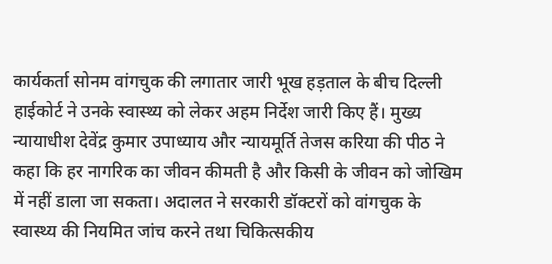कार्यकर्ता सोनम वांगचुक की लगातार जारी भूख हड़ताल के बीच दिल्ली हाईकोर्ट ने उनके स्वास्थ्य को लेकर अहम निर्देश जारी किए हैं। मुख्य न्यायाधीश देवेंद्र कुमार उपाध्याय और न्यायमूर्ति तेजस करिया की पीठ ने कहा कि हर नागरिक का जीवन कीमती है और किसी के जीवन को जोखिम में नहीं डाला जा सकता। अदालत ने सरकारी डॉक्टरों को वांगचुक के स्वास्थ्य की नियमित जांच करने तथा चिकित्सकीय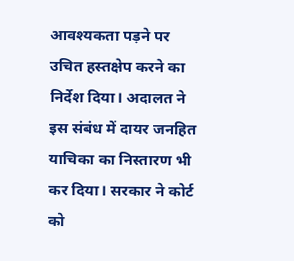आवश्यकता पड़ने पर उचित हस्तक्षेप करने का निर्देश दिया। अदालत ने इस संबंध में दायर जनहित याचिका का निस्तारण भी कर दिया। सरकार ने कोर्ट को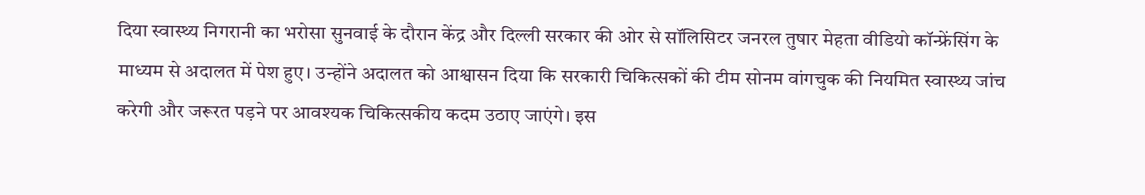दिया स्वास्थ्य निगरानी का भरोसा सुनवाई के दौरान केंद्र और दिल्ली सरकार की ओर से सॉलिसिटर जनरल तुषार मेहता वीडियो कॉन्फ्रेंसिंग के माध्यम से अदालत में पेश हुए। उन्होंने अदालत को आश्वासन दिया कि सरकारी चिकित्सकों की टीम सोनम वांगचुक की नियमित स्वास्थ्य जांच करेगी और जरूरत पड़ने पर आवश्यक चिकित्सकीय कदम उठाए जाएंगे। इस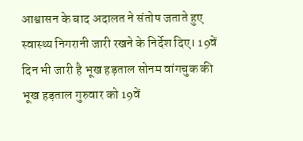आश्वासन के बाद अदालत ने संतोष जताते हुए स्वास्थ्य निगरानी जारी रखने के निर्देश दिए। 19वें दिन भी जारी है भूख हड़ताल सोनम वांगचुक की भूख हड़ताल गुरुवार को 19वें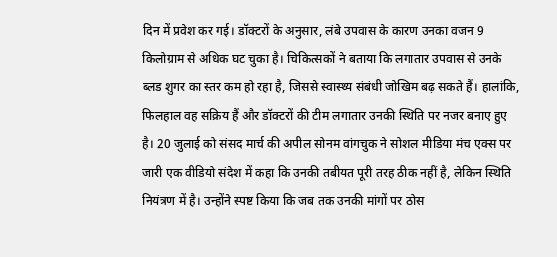दिन में प्रवेश कर गई। डॉक्टरों के अनुसार, लंबे उपवास के कारण उनका वजन 9 किलोग्राम से अधिक घट चुका है। चिकित्सकों ने बताया कि लगातार उपवास से उनके ब्लड शुगर का स्तर कम हो रहा है, जिससे स्वास्थ्य संबंधी जोखिम बढ़ सकते हैं। हालांकि, फिलहाल वह सक्रिय हैं और डॉक्टरों की टीम लगातार उनकी स्थिति पर नजर बनाए हुए है। 20 जुलाई को संसद मार्च की अपील सोनम वांगचुक ने सोशल मीडिया मंच एक्स पर जारी एक वीडियो संदेश में कहा कि उनकी तबीयत पूरी तरह ठीक नहीं है, लेकिन स्थिति नियंत्रण में है। उन्होंने स्पष्ट किया कि जब तक उनकी मांगों पर ठोस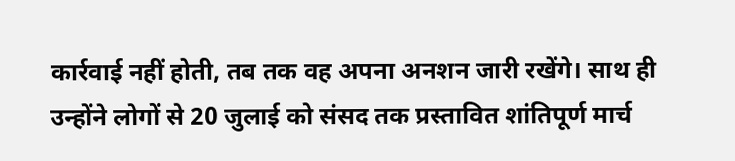कार्रवाई नहीं होती, तब तक वह अपना अनशन जारी रखेंगे। साथ ही उन्होंने लोगों से 20 जुलाई को संसद तक प्रस्तावित शांतिपूर्ण मार्च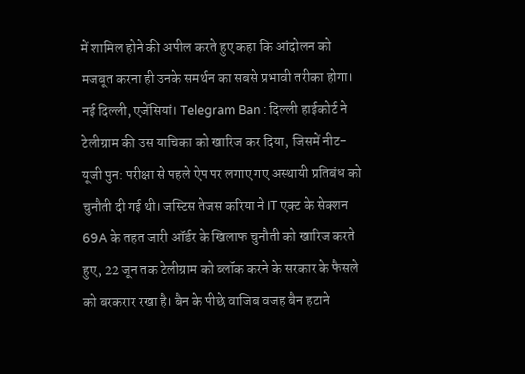में शामिल होने की अपील करते हुए कहा कि आंदोलन को मजबूत करना ही उनके समर्थन का सबसे प्रभावी तरीका होगा।
नई दिल्ली, एजेंसियां। Telegram Ban : दिल्ली हाईकोर्ट ने टेलीग्राम की उस याचिका को खारिज कर दिया, जिसमें नीट-यूजी पुन: परीक्षा से पहले ऐप पर लगाए गए अस्थायी प्रतिबंध को चुनौती दी गई थी। जस्टिस तेजस करिया ने IT एक्ट के सेक्शन 69A के तहत जारी ऑर्डर के खिलाफ चुनौती को खारिज करते हुए, 22 जून तक टेलीग्राम को ब्लॉक करने के सरकार के फैसले को बरकरार रखा है। बैन के पीछे वाजिब वजह बैन हटाने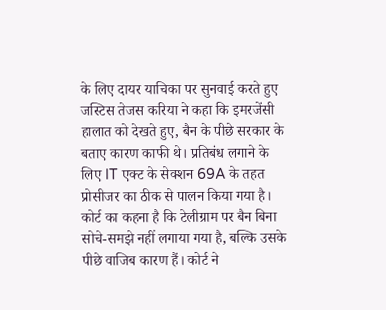के लिए दायर याचिका पर सुनवाई करते हुए जस्टिस तेजस करिया ने कहा कि इमरजेंसी हालात को देखते हुए, बैन के पीछे सरकार के बताए कारण काफी थे। प्रतिबंध लगाने के लिए IT एक्ट के सेक्शन 69A के तहत प्रोसीजर का ठीक से पालन किया गया है। कोर्ट का कहना है कि टेलीग्राम पर बैन बिना सोचे-समझे नहीं लगाया गया है, बल्कि उसके पीछे वाजिब कारण हैं। कोर्ट ने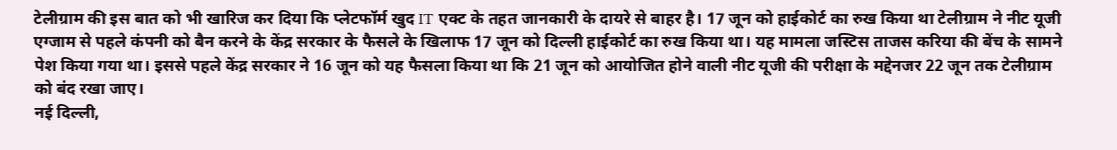टेलीग्राम की इस बात को भी खारिज कर दिया कि प्लेटफॉर्म खुद IT एक्ट के तहत जानकारी के दायरे से बाहर है। 17 जून को हाईकोर्ट का रुख किया था टेलीग्राम ने नीट यूजी एग्जाम से पहले कंपनी को बैन करने के केंद्र सरकार के फैसले के खिलाफ 17 जून को दिल्ली हाईकोर्ट का रुख किया था। यह मामला जस्टिस ताजस करिया की बेंच के सामने पेश किया गया था। इससे पहले केंद्र सरकार ने 16 जून को यह फैसला किया था कि 21 जून को आयोजित होने वाली नीट यूजी की परीक्षा के मद्देनजर 22 जून तक टेलीग्राम को बंद रखा जाए।
नई दिल्ली,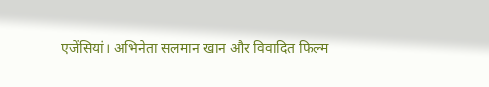एजेंसियां। अभिनेता सलमान खान और विवादित फिल्म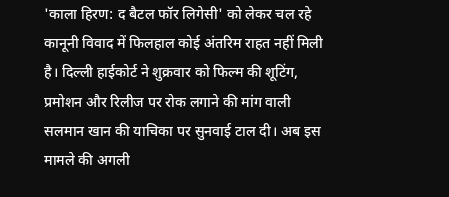'काला हिरण: द बैटल फॉर लिगेसी' को लेकर चल रहे कानूनी विवाद में फिलहाल कोई अंतरिम राहत नहीं मिली है। दिल्ली हाईकोर्ट ने शुक्रवार को फिल्म की शूटिंग, प्रमोशन और रिलीज पर रोक लगाने की मांग वाली सलमान खान की याचिका पर सुनवाई टाल दी। अब इस मामले की अगली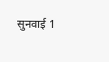सुनवाई 1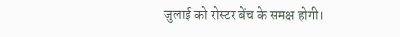जुलाई को रोस्टर बेंच के समक्ष होगी।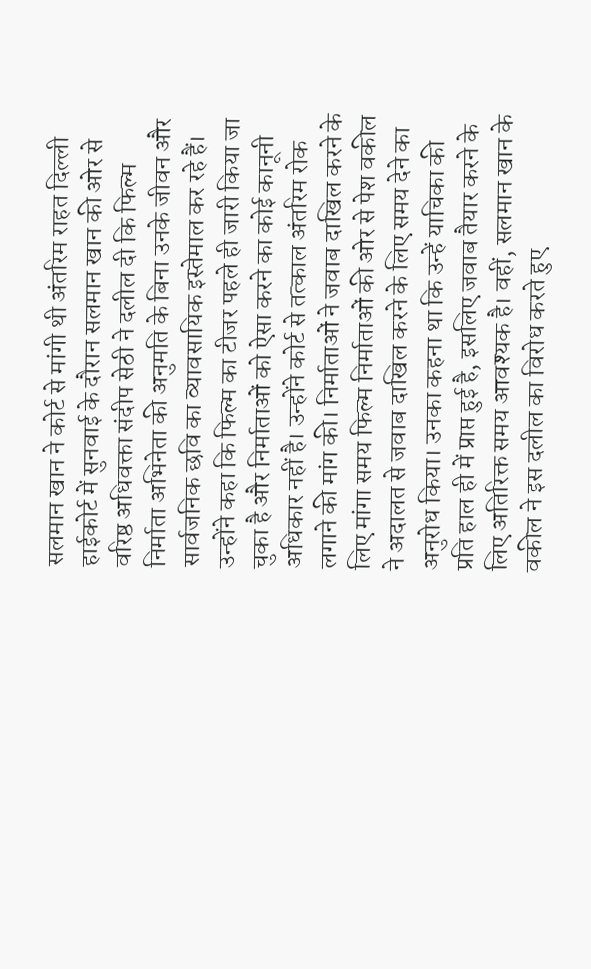सलमान खान ने कोर्ट से मांगी थी अंतरिम राहत दिल्ली हाईकोर्ट में सुनवाई के दौरान सलमान खान की ओर से वरिष्ठ अधिवक्ता संदीप सेठी ने दलील दी कि फिल्म निर्माता अभिनेता की अनुमति के बिना उनके जीवन और सार्वजनिक छवि का व्यावसायिक इस्तेमाल कर रहे हैं। उन्होंने कहा कि फिल्म का टीजर पहले ही जारी किया जा चुका है और निर्माताओं को ऐसा करने का कोई कानूनी अधिकार नहीं है। उन्होंने कोर्ट से तत्काल अंतरिम रोक लगाने की मांग की। निर्माताओं ने जवाब दाखिल करने के लिए मांगा समय फिल्म निर्माताओं की ओर से पेश वकील ने अदालत से जवाब दाखिल करने के लिए समय देने का अनुरोध किया। उनका कहना था कि उन्हें याचिका की प्रति हाल ही में प्राप्त हुई है, इसलिए जवाब तैयार करने के लिए अतिरिक्त समय आवश्यक है। वहीं, सलमान खान के वकील ने इस दलील का विरोध करते हुए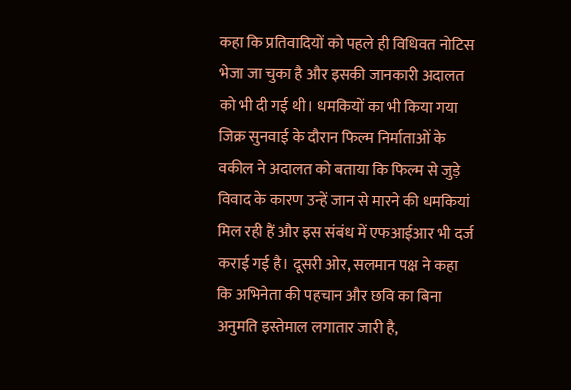कहा कि प्रतिवादियों को पहले ही विधिवत नोटिस भेजा जा चुका है और इसकी जानकारी अदालत को भी दी गई थी। धमकियों का भी किया गया जिक्र सुनवाई के दौरान फिल्म निर्माताओं के वकील ने अदालत को बताया कि फिल्म से जुड़े विवाद के कारण उन्हें जान से मारने की धमकियां मिल रही हैं और इस संबंध में एफआईआर भी दर्ज कराई गई है। दूसरी ओर, सलमान पक्ष ने कहा कि अभिनेता की पहचान और छवि का बिना अनुमति इस्तेमाल लगातार जारी है,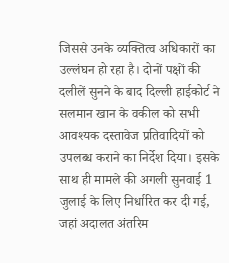जिससे उनके व्यक्तित्व अधिकारों का उल्लंघन हो रहा है। दोनों पक्षों की दलीलें सुनने के बाद दिल्ली हाईकोर्ट ने सलमान खान के वकील को सभी आवश्यक दस्तावेज प्रतिवादियों को उपलब्ध कराने का निर्देश दिया। इसके साथ ही मामले की अगली सुनवाई 1 जुलाई के लिए निर्धारित कर दी गई, जहां अदालत अंतरिम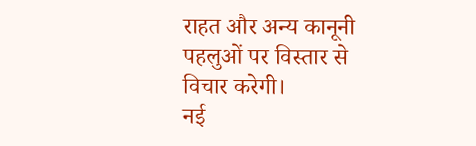राहत और अन्य कानूनी पहलुओं पर विस्तार से विचार करेगी।
नई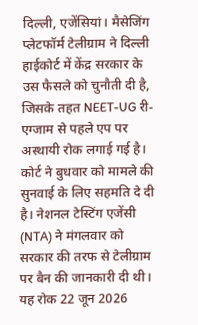दिल्ली, एजेंसियां। मैसेजिंग प्लेटफॉर्म टेलीग्राम ने दिल्ली हाईकोर्ट में केंद्र सरकार के उस फैसले को चुनौती दी है, जिसके तहत NEET-UG री-एग्जाम से पहले एप पर अस्थायी रोक लगाई गई है। कोर्ट ने बुधवार को मामले की सुनवाई के लिए सहमति दे दी है। नेशनल टेस्टिंग एजेंसी (NTA) ने मंगलवार को सरकार की तरफ से टेलीग्राम पर बैन की जानकारी दी थी। यह रोक 22 जून 2026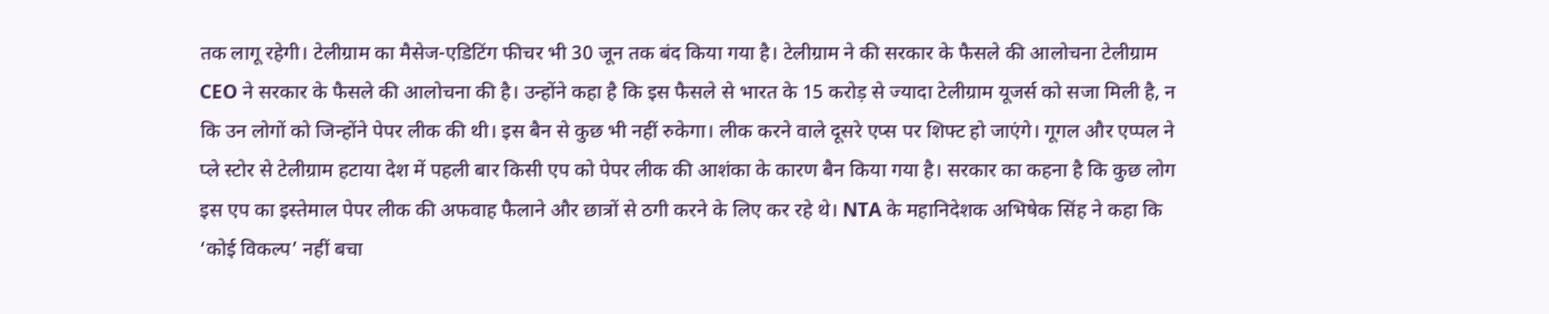तक लागू रहेगी। टेलीग्राम का मैसेज-एडिटिंग फीचर भी 30 जून तक बंद किया गया है। टेलीग्राम ने की सरकार के फैसले की आलोचना टेलीग्राम CEO ने सरकार के फैसले की आलोचना की है। उन्होंने कहा है कि इस फैसले से भारत के 15 करोड़ से ज्यादा टेलीग्राम यूजर्स को सजा मिली है, न कि उन लोगों को जिन्होंने पेपर लीक की थी। इस बैन से कुछ भी नहीं रुकेगा। लीक करने वाले दूसरे एप्स पर शिफ्ट हो जाएंगे। गूगल और एप्पल ने प्ले स्टोर से टेलीग्राम हटाया देश में पहली बार किसी एप को पेपर लीक की आशंका के कारण बैन किया गया है। सरकार का कहना है कि कुछ लोग इस एप का इस्तेमाल पेपर लीक की अफवाह फैलाने और छात्रों से ठगी करने के लिए कर रहे थे। NTA के महानिदेशक अभिषेक सिंह ने कहा कि ‘कोई विकल्प’ नहीं बचा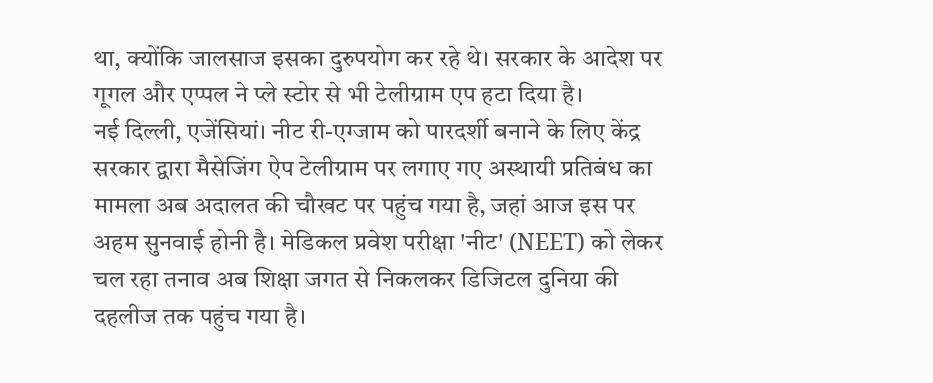था, क्योंकि जालसाज इसका दुरुपयोग कर रहे थे। सरकार के आदेश पर गूगल और एप्पल ने प्ले स्टोर से भी टेलीग्राम एप हटा दिया है।
नई दिल्ली, एजेंसियां। नीट री-एग्जाम को पारदर्शी बनाने के लिए केंद्र सरकार द्वारा मैसेजिंग ऐप टेलीग्राम पर लगाए गए अस्थायी प्रतिबंध का मामला अब अदालत की चौखट पर पहुंच गया है, जहां आज इस पर अहम सुनवाई होनी है। मेडिकल प्रवेश परीक्षा 'नीट' (NEET) को लेकर चल रहा तनाव अब शिक्षा जगत से निकलकर डिजिटल दुनिया की दहलीज तक पहुंच गया है।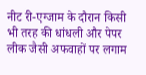नीट री-एग्जाम के दौरान किसी भी तरह की धांधली और पेपर लीक जैसी अफवाहों पर लगाम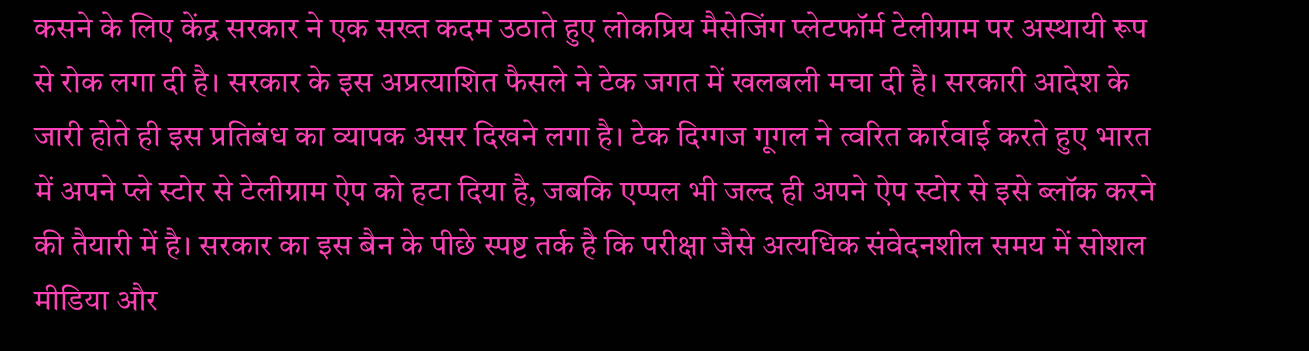कसने के लिए केंद्र सरकार ने एक सख्त कदम उठाते हुए लोकप्रिय मैसेजिंग प्लेटफॉर्म टेलीग्राम पर अस्थायी रूप से रोक लगा दी है। सरकार के इस अप्रत्याशित फैसले ने टेक जगत में खलबली मचा दी है। सरकारी आदेश के जारी होते ही इस प्रतिबंध का व्यापक असर दिखने लगा है। टेक दिग्गज गूगल ने त्वरित कार्रवाई करते हुए भारत में अपने प्ले स्टोर से टेलीग्राम ऐप को हटा दिया है, जबकि एप्पल भी जल्द ही अपने ऐप स्टोर से इसे ब्लॉक करने की तैयारी में है। सरकार का इस बैन के पीछे स्पष्ट तर्क है कि परीक्षा जैसे अत्यधिक संवेदनशील समय में सोशल मीडिया और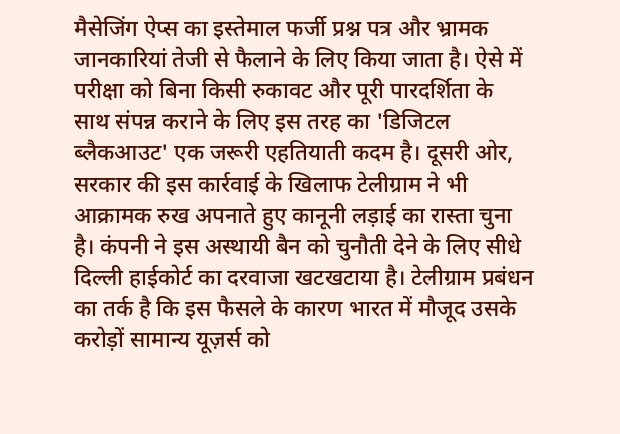मैसेजिंग ऐप्स का इस्तेमाल फर्जी प्रश्न पत्र और भ्रामक जानकारियां तेजी से फैलाने के लिए किया जाता है। ऐसे में परीक्षा को बिना किसी रुकावट और पूरी पारदर्शिता के साथ संपन्न कराने के लिए इस तरह का 'डिजिटल ब्लैकआउट' एक जरूरी एहतियाती कदम है। दूसरी ओर, सरकार की इस कार्रवाई के खिलाफ टेलीग्राम ने भी आक्रामक रुख अपनाते हुए कानूनी लड़ाई का रास्ता चुना है। कंपनी ने इस अस्थायी बैन को चुनौती देने के लिए सीधे दिल्ली हाईकोर्ट का दरवाजा खटखटाया है। टेलीग्राम प्रबंधन का तर्क है कि इस फैसले के कारण भारत में मौजूद उसके करोड़ों सामान्य यूज़र्स को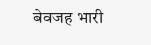बेवजह भारी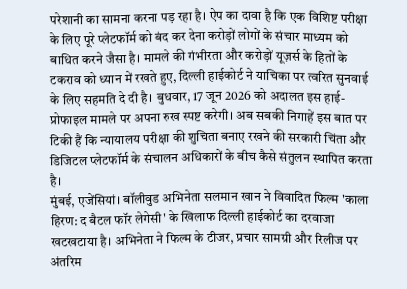परेशानी का सामना करना पड़ रहा है। ऐप का दावा है कि एक विशिष्ट परीक्षा के लिए पूरे प्लेटफॉर्म को बंद कर देना करोड़ों लोगों के संचार माध्यम को बाधित करने जैसा है। मामले की गंभीरता और करोड़ों यूज़र्स के हितों के टकराव को ध्यान में रखते हुए, दिल्ली हाईकोर्ट ने याचिका पर त्वरित सुनवाई के लिए सहमति दे दी है। बुधवार, 17 जून 2026 को अदालत इस हाई-प्रोफाइल मामले पर अपना रुख स्पष्ट करेगी। अब सबकी निगाहें इस बात पर टिकी हैं कि न्यायालय परीक्षा की शुचिता बनाए रखने की सरकारी चिंता और डिजिटल प्लेटफॉर्म के संचालन अधिकारों के बीच कैसे संतुलन स्थापित करता है।
मुंबई, एजेंसियां। बॉलीवुड अभिनेता सलमान खान ने विवादित फिल्म 'काला हिरण: द बैटल फॉर लेगेसी' के खिलाफ दिल्ली हाईकोर्ट का दरवाजा खटखटाया है। अभिनेता ने फिल्म के टीजर, प्रचार सामग्री और रिलीज पर अंतरिम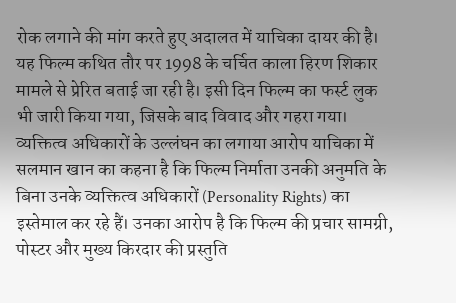रोक लगाने की मांग करते हुए अदालत में याचिका दायर की है। यह फिल्म कथित तौर पर 1998 के चर्चित काला हिरण शिकार मामले से प्रेरित बताई जा रही है। इसी दिन फिल्म का फर्स्ट लुक भी जारी किया गया, जिसके बाद विवाद और गहरा गया। व्यक्तित्व अधिकारों के उल्लंघन का लगाया आरोप याचिका में सलमान खान का कहना है कि फिल्म निर्माता उनकी अनुमति के बिना उनके व्यक्तित्व अधिकारों (Personality Rights) का इस्तेमाल कर रहे हैं। उनका आरोप है कि फिल्म की प्रचार सामग्री, पोस्टर और मुख्य किरदार की प्रस्तुति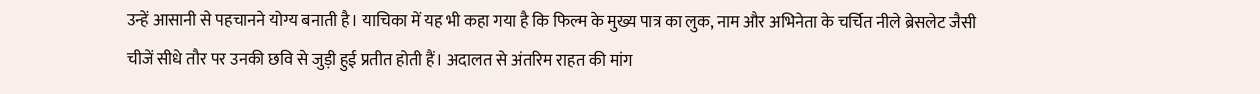उन्हें आसानी से पहचानने योग्य बनाती है। याचिका में यह भी कहा गया है कि फिल्म के मुख्य पात्र का लुक, नाम और अभिनेता के चर्चित नीले ब्रेसलेट जैसी चीजें सीधे तौर पर उनकी छवि से जुड़ी हुई प्रतीत होती हैं। अदालत से अंतरिम राहत की मांग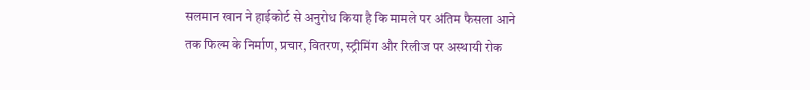सलमान खान ने हाईकोर्ट से अनुरोध किया है कि मामले पर अंतिम फैसला आने तक फिल्म के निर्माण, प्रचार, वितरण, स्ट्रीमिंग और रिलीज पर अस्थायी रोक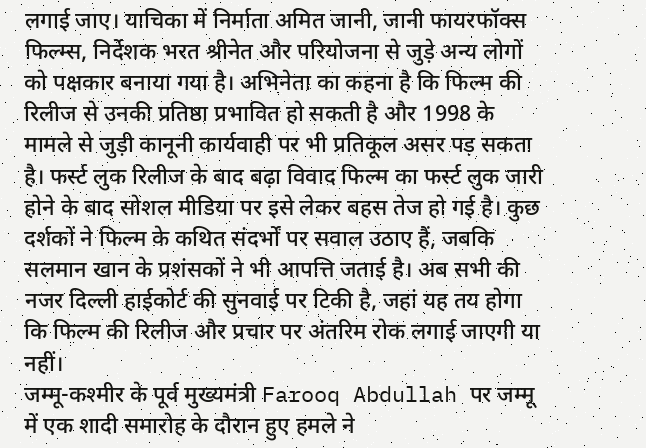लगाई जाए। याचिका में निर्माता अमित जानी, जानी फायरफॉक्स फिल्म्स, निर्देशक भरत श्रीनेत और परियोजना से जुड़े अन्य लोगों को पक्षकार बनाया गया है। अभिनेता का कहना है कि फिल्म की रिलीज से उनकी प्रतिष्ठा प्रभावित हो सकती है और 1998 के मामले से जुड़ी कानूनी कार्यवाही पर भी प्रतिकूल असर पड़ सकता है। फर्स्ट लुक रिलीज के बाद बढ़ा विवाद फिल्म का फर्स्ट लुक जारी होने के बाद सोशल मीडिया पर इसे लेकर बहस तेज हो गई है। कुछ दर्शकों ने फिल्म के कथित संदर्भों पर सवाल उठाए हैं, जबकि सलमान खान के प्रशंसकों ने भी आपत्ति जताई है। अब सभी की नजर दिल्ली हाईकोर्ट की सुनवाई पर टिकी है, जहां यह तय होगा कि फिल्म की रिलीज और प्रचार पर अंतरिम रोक लगाई जाएगी या नहीं।
जम्मू-कश्मीर के पूर्व मुख्यमंत्री Farooq Abdullah पर जम्मू में एक शादी समारोह के दौरान हुए हमले ने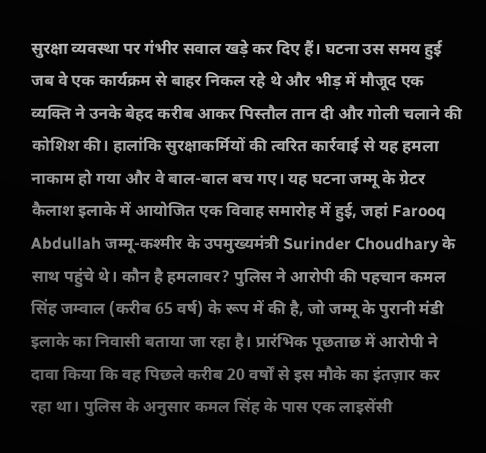सुरक्षा व्यवस्था पर गंभीर सवाल खड़े कर दिए हैं। घटना उस समय हुई जब वे एक कार्यक्रम से बाहर निकल रहे थे और भीड़ में मौजूद एक व्यक्ति ने उनके बेहद करीब आकर पिस्तौल तान दी और गोली चलाने की कोशिश की। हालांकि सुरक्षाकर्मियों की त्वरित कार्रवाई से यह हमला नाकाम हो गया और वे बाल-बाल बच गए। यह घटना जम्मू के ग्रेटर कैलाश इलाके में आयोजित एक विवाह समारोह में हुई, जहां Farooq Abdullah जम्मू-कश्मीर के उपमुख्यमंत्री Surinder Choudhary के साथ पहुंचे थे। कौन है हमलावर? पुलिस ने आरोपी की पहचान कमल सिंह जम्वाल (करीब 65 वर्ष) के रूप में की है, जो जम्मू के पुरानी मंडी इलाके का निवासी बताया जा रहा है। प्रारंभिक पूछताछ में आरोपी ने दावा किया कि वह पिछले करीब 20 वर्षों से इस मौके का इंतज़ार कर रहा था। पुलिस के अनुसार कमल सिंह के पास एक लाइसेंसी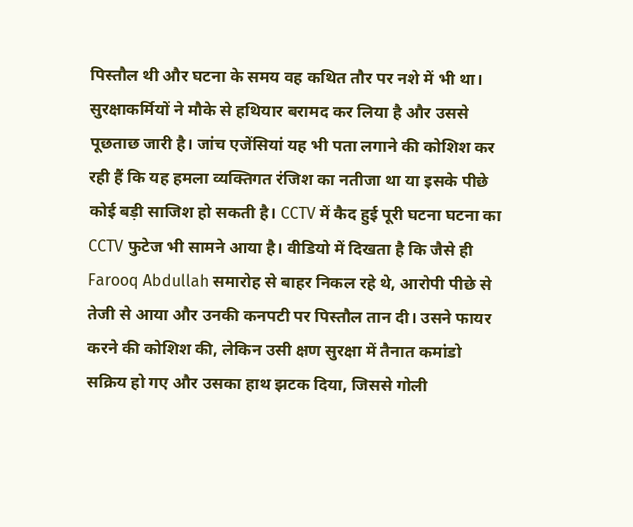पिस्तौल थी और घटना के समय वह कथित तौर पर नशे में भी था। सुरक्षाकर्मियों ने मौके से हथियार बरामद कर लिया है और उससे पूछताछ जारी है। जांच एजेंसियां यह भी पता लगाने की कोशिश कर रही हैं कि यह हमला व्यक्तिगत रंजिश का नतीजा था या इसके पीछे कोई बड़ी साजिश हो सकती है। CCTV में कैद हुई पूरी घटना घटना का CCTV फुटेज भी सामने आया है। वीडियो में दिखता है कि जैसे ही Farooq Abdullah समारोह से बाहर निकल रहे थे, आरोपी पीछे से तेजी से आया और उनकी कनपटी पर पिस्तौल तान दी। उसने फायर करने की कोशिश की, लेकिन उसी क्षण सुरक्षा में तैनात कमांडो सक्रिय हो गए और उसका हाथ झटक दिया, जिससे गोली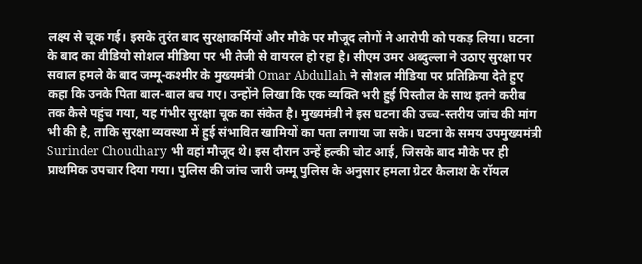लक्ष्य से चूक गई। इसके तुरंत बाद सुरक्षाकर्मियों और मौके पर मौजूद लोगों ने आरोपी को पकड़ लिया। घटना के बाद का वीडियो सोशल मीडिया पर भी तेजी से वायरल हो रहा है। सीएम उमर अब्दुल्ला ने उठाए सुरक्षा पर सवाल हमले के बाद जम्मू-कश्मीर के मुख्यमंत्री Omar Abdullah ने सोशल मीडिया पर प्रतिक्रिया देते हुए कहा कि उनके पिता बाल-बाल बच गए। उन्होंने लिखा कि एक व्यक्ति भरी हुई पिस्तौल के साथ इतने करीब तक कैसे पहुंच गया, यह गंभीर सुरक्षा चूक का संकेत है। मुख्यमंत्री ने इस घटना की उच्च-स्तरीय जांच की मांग भी की है, ताकि सुरक्षा व्यवस्था में हुई संभावित खामियों का पता लगाया जा सके। घटना के समय उपमुख्यमंत्री Surinder Choudhary भी वहां मौजूद थे। इस दौरान उन्हें हल्की चोट आई, जिसके बाद मौके पर ही प्राथमिक उपचार दिया गया। पुलिस की जांच जारी जम्मू पुलिस के अनुसार हमला ग्रेटर कैलाश के रॉयल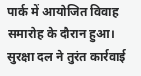पार्क में आयोजित विवाह समारोह के दौरान हुआ। सुरक्षा दल ने तुरंत कार्रवाई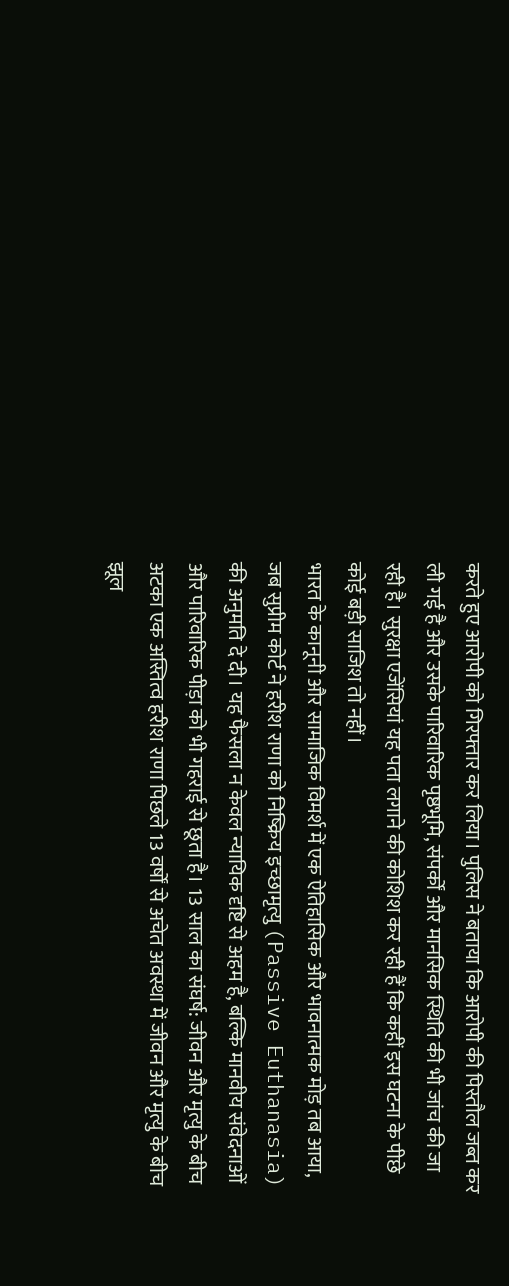करते हुए आरोपी को गिरफ्तार कर लिया। पुलिस ने बताया कि आरोपी की पिस्तौल जब्त कर ली गई है और उसके पारिवारिक पृष्ठभूमि, संपर्कों और मानसिक स्थिति की भी जांच की जा रही है। सुरक्षा एजेंसियां यह पता लगाने की कोशिश कर रही हैं कि कहीं इस घटना के पीछे कोई बड़ी साजिश तो नहीं।
भारत के कानूनी और सामाजिक विमर्श में एक ऐतिहासिक और भावनात्मक मोड़ तब आया, जब सुप्रीम कोर्ट ने हरीश राणा को निष्क्रिय इच्छामृत्यु (Passive Euthanasia) की अनुमति दे दी। यह फैसला न केवल न्यायिक दृष्टि से अहम है, बल्कि मानवीय संवेदनाओं और पारिवारिक पीड़ा को भी गहराई से छूता है। 13 साल का संघर्ष: जीवन और मृत्यु के बीच अटका एक अस्तित्व हरीश राणा पिछले 13 वर्षों से अचेत अवस्था में जीवन और मृत्यु के बीच झूल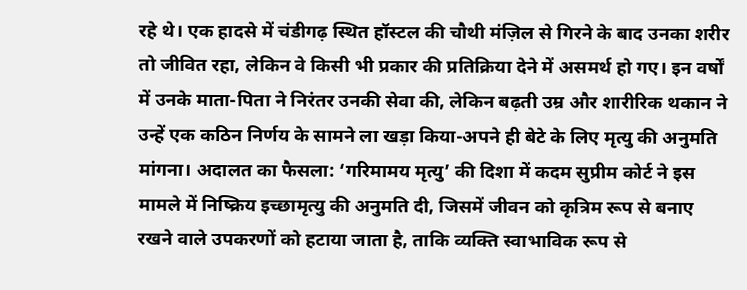रहे थे। एक हादसे में चंडीगढ़ स्थित हॉस्टल की चौथी मंज़िल से गिरने के बाद उनका शरीर तो जीवित रहा, लेकिन वे किसी भी प्रकार की प्रतिक्रिया देने में असमर्थ हो गए। इन वर्षों में उनके माता-पिता ने निरंतर उनकी सेवा की, लेकिन बढ़ती उम्र और शारीरिक थकान ने उन्हें एक कठिन निर्णय के सामने ला खड़ा किया-अपने ही बेटे के लिए मृत्यु की अनुमति मांगना। अदालत का फैसला: ‘गरिमामय मृत्यु’ की दिशा में कदम सुप्रीम कोर्ट ने इस मामले में निष्क्रिय इच्छामृत्यु की अनुमति दी, जिसमें जीवन को कृत्रिम रूप से बनाए रखने वाले उपकरणों को हटाया जाता है, ताकि व्यक्ति स्वाभाविक रूप से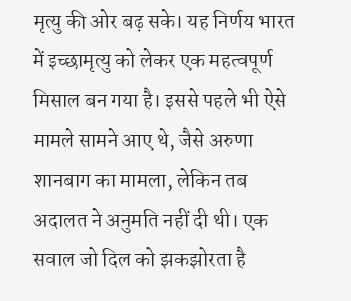मृत्यु की ओर बढ़ सके। यह निर्णय भारत में इच्छामृत्यु को लेकर एक महत्वपूर्ण मिसाल बन गया है। इससे पहले भी ऐसे मामले सामने आए थे, जैसे अरुणा शानबाग का मामला, लेकिन तब अदालत ने अनुमति नहीं दी थी। एक सवाल जो दिल को झकझोरता है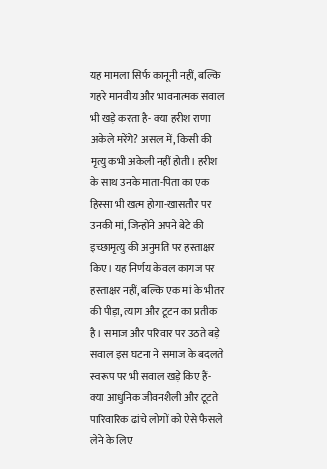यह मामला सिर्फ कानूनी नहीं, बल्कि गहरे मानवीय और भावनात्मक सवाल भी खड़े करता है- क्या हरीश राणा अकेले मरेंगे? असल में, किसी की मृत्यु कभी अकेली नहीं होती। हरीश के साथ उनके माता-पिता का एक हिस्सा भी खत्म होगा-खासतौर पर उनकी मां, जिन्होंने अपने बेटे की इच्छामृत्यु की अनुमति पर हस्ताक्षर किए। यह निर्णय केवल कागज पर हस्ताक्षर नहीं, बल्कि एक मां के भीतर की पीड़ा, त्याग और टूटन का प्रतीक है। समाज और परिवार पर उठते बड़े सवाल इस घटना ने समाज के बदलते स्वरूप पर भी सवाल खड़े किए हैं- क्या आधुनिक जीवनशैली और टूटते पारिवारिक ढांचे लोगों को ऐसे फैसले लेने के लिए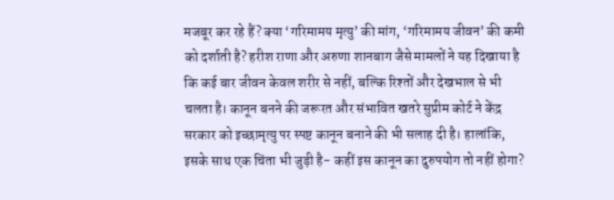मजबूर कर रहे हैं? क्या ‘गरिमामय मृत्यु’ की मांग, ‘गरिमामय जीवन’ की कमी को दर्शाती है? हरीश राणा और अरुणा शानबाग जैसे मामलों ने यह दिखाया है कि कई बार जीवन केवल शरीर से नहीं, बल्कि रिश्तों और देखभाल से भी चलता है। कानून बनने की जरूरत और संभावित खतरे सुप्रीम कोर्ट ने केंद्र सरकार को इच्छामृत्यु पर स्पष्ट कानून बनाने की भी सलाह दी है। हालांकि, इसके साथ एक चिंता भी जुड़ी है- कहीं इस कानून का दुरुपयोग तो नहीं होगा?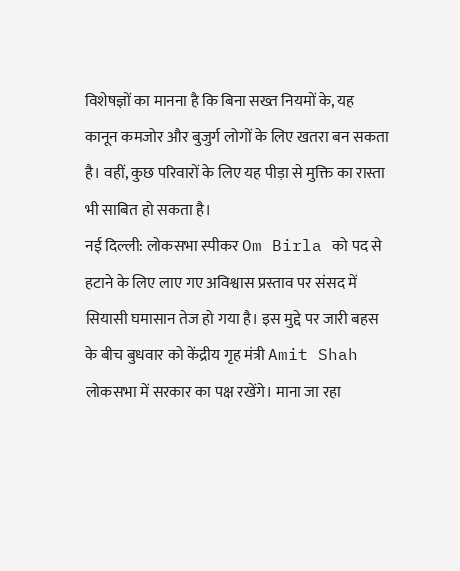विशेषज्ञों का मानना है कि बिना सख्त नियमों के, यह कानून कमजोर और बुजुर्ग लोगों के लिए खतरा बन सकता है। वहीं, कुछ परिवारों के लिए यह पीड़ा से मुक्ति का रास्ता भी साबित हो सकता है।
नई दिल्ली: लोकसभा स्पीकर Om Birla को पद से हटाने के लिए लाए गए अविश्वास प्रस्ताव पर संसद में सियासी घमासान तेज हो गया है। इस मुद्दे पर जारी बहस के बीच बुधवार को केंद्रीय गृह मंत्री Amit Shah लोकसभा में सरकार का पक्ष रखेंगे। माना जा रहा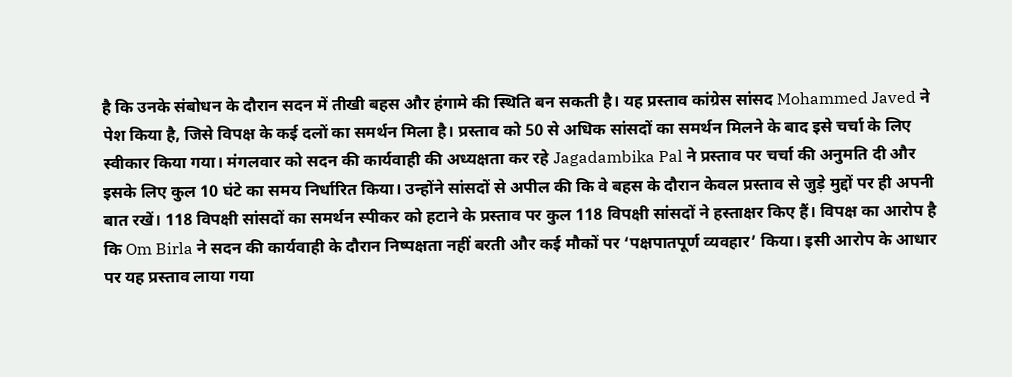है कि उनके संबोधन के दौरान सदन में तीखी बहस और हंगामे की स्थिति बन सकती है। यह प्रस्ताव कांग्रेस सांसद Mohammed Javed ने पेश किया है, जिसे विपक्ष के कई दलों का समर्थन मिला है। प्रस्ताव को 50 से अधिक सांसदों का समर्थन मिलने के बाद इसे चर्चा के लिए स्वीकार किया गया। मंगलवार को सदन की कार्यवाही की अध्यक्षता कर रहे Jagadambika Pal ने प्रस्ताव पर चर्चा की अनुमति दी और इसके लिए कुल 10 घंटे का समय निर्धारित किया। उन्होंने सांसदों से अपील की कि वे बहस के दौरान केवल प्रस्ताव से जुड़े मुद्दों पर ही अपनी बात रखें। 118 विपक्षी सांसदों का समर्थन स्पीकर को हटाने के प्रस्ताव पर कुल 118 विपक्षी सांसदों ने हस्ताक्षर किए हैं। विपक्ष का आरोप है कि Om Birla ने सदन की कार्यवाही के दौरान निष्पक्षता नहीं बरती और कई मौकों पर ‘पक्षपातपूर्ण व्यवहार’ किया। इसी आरोप के आधार पर यह प्रस्ताव लाया गया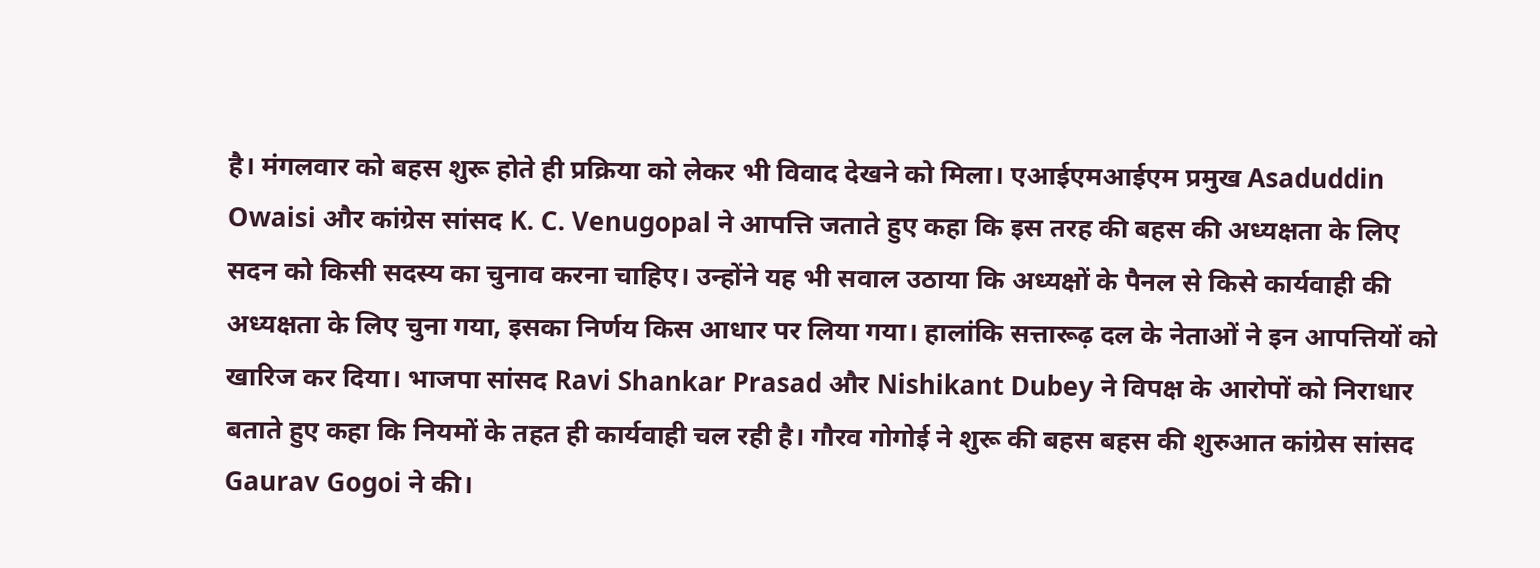है। मंगलवार को बहस शुरू होते ही प्रक्रिया को लेकर भी विवाद देखने को मिला। एआईएमआईएम प्रमुख Asaduddin Owaisi और कांग्रेस सांसद K. C. Venugopal ने आपत्ति जताते हुए कहा कि इस तरह की बहस की अध्यक्षता के लिए सदन को किसी सदस्य का चुनाव करना चाहिए। उन्होंने यह भी सवाल उठाया कि अध्यक्षों के पैनल से किसे कार्यवाही की अध्यक्षता के लिए चुना गया, इसका निर्णय किस आधार पर लिया गया। हालांकि सत्तारूढ़ दल के नेताओं ने इन आपत्तियों को खारिज कर दिया। भाजपा सांसद Ravi Shankar Prasad और Nishikant Dubey ने विपक्ष के आरोपों को निराधार बताते हुए कहा कि नियमों के तहत ही कार्यवाही चल रही है। गौरव गोगोई ने शुरू की बहस बहस की शुरुआत कांग्रेस सांसद Gaurav Gogoi ने की।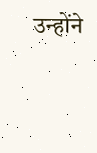उन्होंने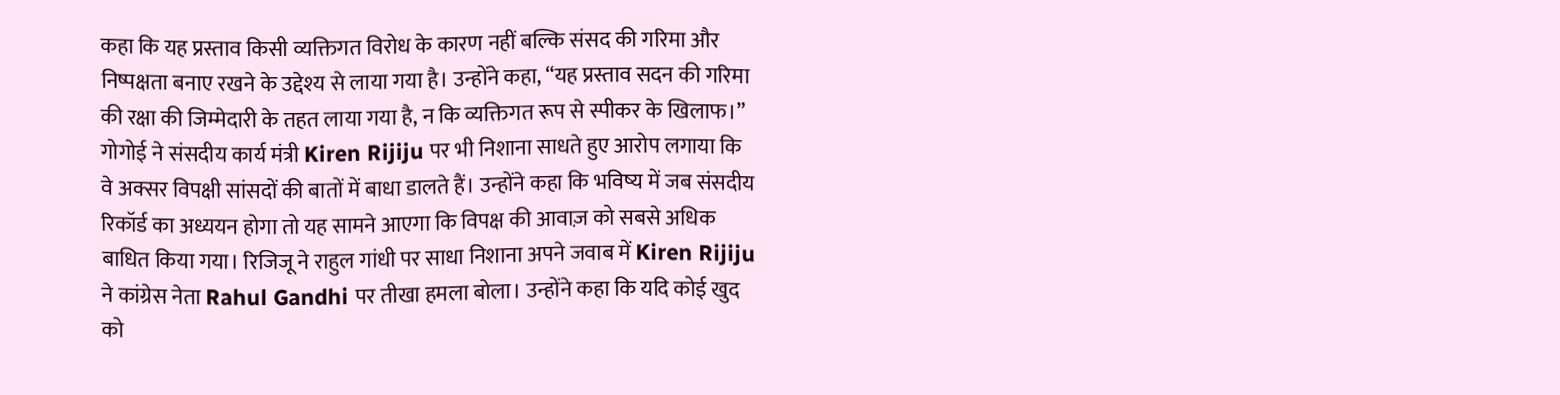कहा कि यह प्रस्ताव किसी व्यक्तिगत विरोध के कारण नहीं बल्कि संसद की गरिमा और निष्पक्षता बनाए रखने के उद्देश्य से लाया गया है। उन्होंने कहा, “यह प्रस्ताव सदन की गरिमा की रक्षा की जिम्मेदारी के तहत लाया गया है, न कि व्यक्तिगत रूप से स्पीकर के खिलाफ।” गोगोई ने संसदीय कार्य मंत्री Kiren Rijiju पर भी निशाना साधते हुए आरोप लगाया कि वे अक्सर विपक्षी सांसदों की बातों में बाधा डालते हैं। उन्होंने कहा कि भविष्य में जब संसदीय रिकॉर्ड का अध्ययन होगा तो यह सामने आएगा कि विपक्ष की आवाज़ को सबसे अधिक बाधित किया गया। रिजिजू ने राहुल गांधी पर साधा निशाना अपने जवाब में Kiren Rijiju ने कांग्रेस नेता Rahul Gandhi पर तीखा हमला बोला। उन्होंने कहा कि यदि कोई खुद को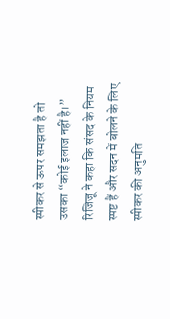स्पीकर से ऊपर समझता है तो उसका “कोई इलाज नहीं है।” रिजिजू ने कहा कि संसद के नियम स्पष्ट हैं और सदन में बोलने के लिए स्पीकर की अनुमति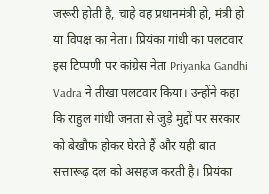जरूरी होती है, चाहे वह प्रधानमंत्री हो, मंत्री हो या विपक्ष का नेता। प्रियंका गांधी का पलटवार इस टिप्पणी पर कांग्रेस नेता Priyanka Gandhi Vadra ने तीखा पलटवार किया। उन्होंने कहा कि राहुल गांधी जनता से जुड़े मुद्दों पर सरकार को बेखौफ होकर घेरते हैं और यही बात सत्तारूढ़ दल को असहज करती है। प्रियंका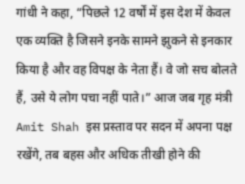गांधी ने कहा, “पिछले 12 वर्षों में इस देश में केवल एक व्यक्ति है जिसने इनके सामने झुकने से इनकार किया है और वह विपक्ष के नेता हैं। वे जो सच बोलते हैं, उसे ये लोग पचा नहीं पाते।” आज जब गृह मंत्री Amit Shah इस प्रस्ताव पर सदन में अपना पक्ष रखेंगे, तब बहस और अधिक तीखी होने की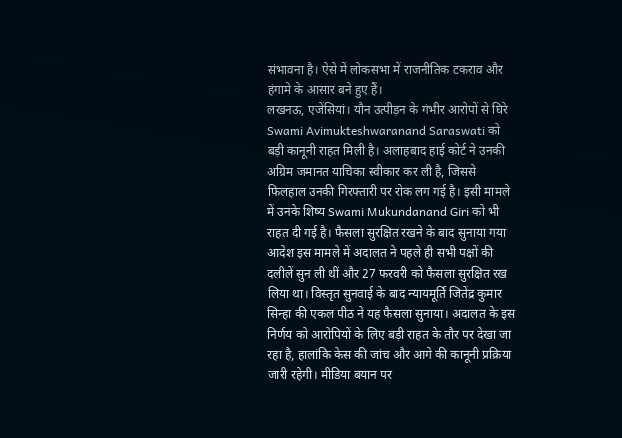संभावना है। ऐसे में लोकसभा में राजनीतिक टकराव और हंगामे के आसार बने हुए हैं।
लखनऊ, एजेंसियां। यौन उत्पीड़न के गंभीर आरोपों से घिरे Swami Avimukteshwaranand Saraswati को बड़ी कानूनी राहत मिली है। अलाहबाद हाई कोर्ट ने उनकी अग्रिम जमानत याचिका स्वीकार कर ली है, जिससे फिलहाल उनकी गिरफ्तारी पर रोक लग गई है। इसी मामले में उनके शिष्य Swami Mukundanand Giri को भी राहत दी गई है। फैसला सुरक्षित रखने के बाद सुनाया गया आदेश इस मामले में अदालत ने पहले ही सभी पक्षों की दलीलें सुन ली थीं और 27 फरवरी को फैसला सुरक्षित रख लिया था। विस्तृत सुनवाई के बाद न्यायमूर्ति जितेंद्र कुमार सिन्हा की एकल पीठ ने यह फैसला सुनाया। अदालत के इस निर्णय को आरोपियों के लिए बड़ी राहत के तौर पर देखा जा रहा है, हालांकि केस की जांच और आगे की कानूनी प्रक्रिया जारी रहेगी। मीडिया बयान पर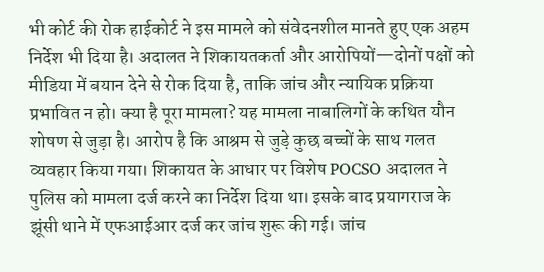भी कोर्ट की रोक हाईकोर्ट ने इस मामले को संवेदनशील मानते हुए एक अहम निर्देश भी दिया है। अदालत ने शिकायतकर्ता और आरोपियों—दोनों पक्षों को मीडिया में बयान देने से रोक दिया है, ताकि जांच और न्यायिक प्रक्रिया प्रभावित न हो। क्या है पूरा मामला? यह मामला नाबालिगों के कथित यौन शोषण से जुड़ा है। आरोप है कि आश्रम से जुड़े कुछ बच्चों के साथ गलत व्यवहार किया गया। शिकायत के आधार पर विशेष POCSO अदालत ने पुलिस को मामला दर्ज करने का निर्देश दिया था। इसके बाद प्रयागराज के झूंसी थाने में एफआईआर दर्ज कर जांच शुरू की गई। जांच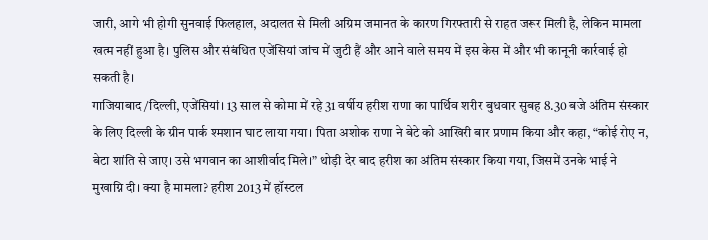जारी, आगे भी होगी सुनवाई फिलहाल, अदालत से मिली अग्रिम जमानत के कारण गिरफ्तारी से राहत जरूर मिली है, लेकिन मामला खत्म नहीं हुआ है। पुलिस और संबंधित एजेंसियां जांच में जुटी हैं और आने वाले समय में इस केस में और भी कानूनी कार्रवाई हो सकती है।
गाजियाबाद/दिल्ली, एजेंसियां। 13 साल से कोमा में रहे 31 वर्षीय हरीश राणा का पार्थिव शरीर बुधवार सुबह 8.30 बजे अंतिम संस्कार के लिए दिल्ली के ग्रीन पार्क श्मशान घाट लाया गया। पिता अशोक राणा ने बेटे को आखिरी बार प्रणाम किया और कहा, “कोई रोए न, बेटा शांति से जाए। उसे भगवान का आशीर्वाद मिले।” थोड़ी देर बाद हरीश का अंतिम संस्कार किया गया, जिसमें उनके भाई ने मुखाग्नि दी। क्या है मामला? हरीश 2013 में हॉस्टल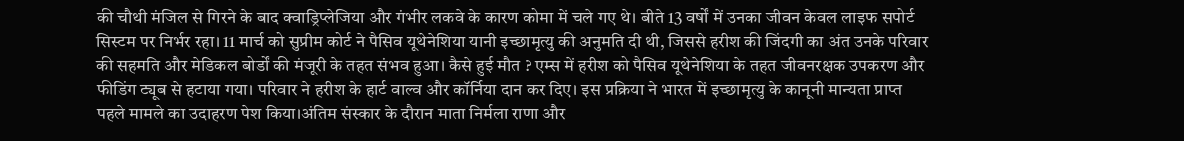की चौथी मंजिल से गिरने के बाद क्वाड्रिप्लेजिया और गंभीर लकवे के कारण कोमा में चले गए थे। बीते 13 वर्षों में उनका जीवन केवल लाइफ सपोर्ट सिस्टम पर निर्भर रहा। 11 मार्च को सुप्रीम कोर्ट ने पैसिव यूथेनेशिया यानी इच्छामृत्यु की अनुमति दी थी, जिससे हरीश की जिंदगी का अंत उनके परिवार की सहमति और मेडिकल बोर्डों की मंजूरी के तहत संभव हुआ। कैसे हुई मौत ? एम्स में हरीश को पैसिव यूथेनेशिया के तहत जीवनरक्षक उपकरण और फीडिंग ट्यूब से हटाया गया। परिवार ने हरीश के हार्ट वाल्व और कॉर्निया दान कर दिए। इस प्रक्रिया ने भारत में इच्छामृत्यु के कानूनी मान्यता प्राप्त पहले मामले का उदाहरण पेश किया।अंतिम संस्कार के दौरान माता निर्मला राणा और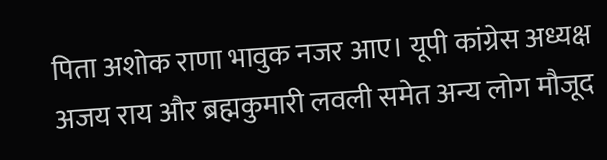पिता अशोक राणा भावुक नजर आए। यूपी कांग्रेस अध्यक्ष अजय राय और ब्रह्मकुमारी लवली समेत अन्य लोग मौजूद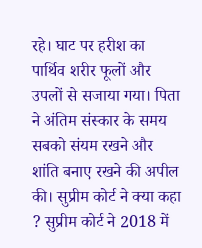रहे। घाट पर हरीश का पार्थिव शरीर फूलों और उपलों से सजाया गया। पिता ने अंतिम संस्कार के समय सबको संयम रखने और शांति बनाए रखने की अपील की। सुप्रीम कोर्ट ने क्या कहा ? सुप्रीम कोर्ट ने 2018 में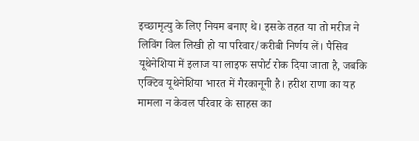इच्छामृत्यु के लिए नियम बनाए थे। इसके तहत या तो मरीज ने लिविंग विल लिखी हो या परिवार/करीबी निर्णय लें। पैसिव यूथेनेशिया में इलाज या लाइफ सपोर्ट रोक दिया जाता है, जबकि एक्टिव यूथेनेशिया भारत में गैरकानूनी है। हरीश राणा का यह मामला न केवल परिवार के साहस का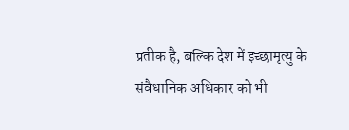प्रतीक है, बल्कि देश में इच्छामृत्यु के संवैधानिक अधिकार को भी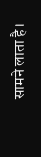सामने लाता है।